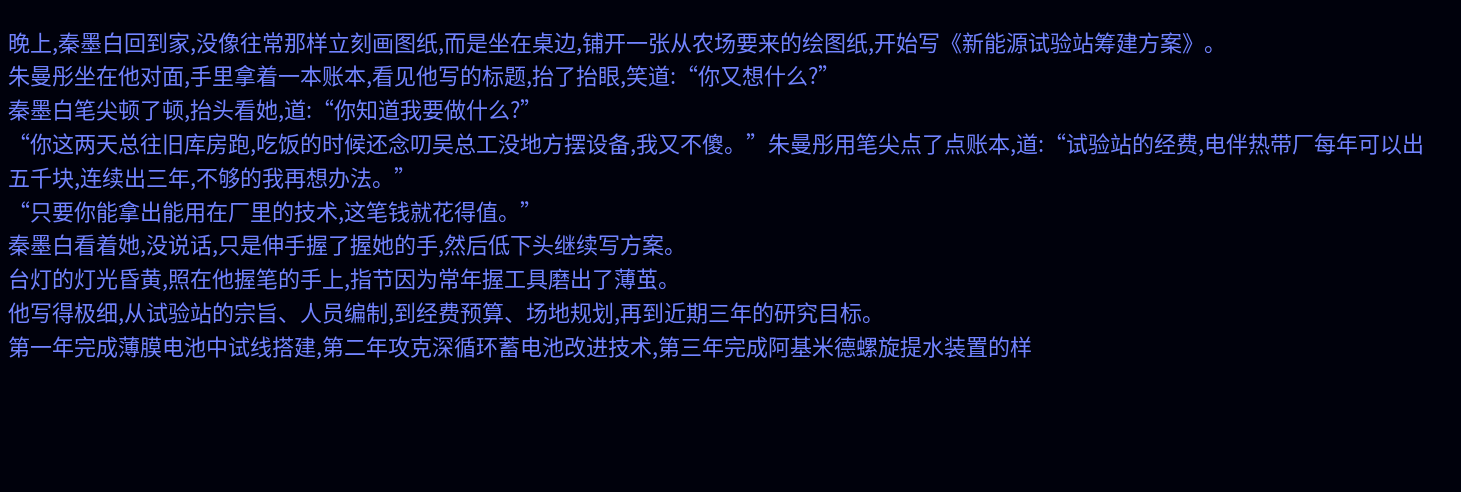晚上,秦墨白回到家,没像往常那样立刻画图纸,而是坐在桌边,铺开一张从农场要来的绘图纸,开始写《新能源试验站筹建方案》。
朱曼彤坐在他对面,手里拿着一本账本,看见他写的标题,抬了抬眼,笑道:“你又想什么?”
秦墨白笔尖顿了顿,抬头看她,道:“你知道我要做什么?”
“你这两天总往旧库房跑,吃饭的时候还念叨吴总工没地方摆设备,我又不傻。”朱曼彤用笔尖点了点账本,道:“试验站的经费,电伴热带厂每年可以出五千块,连续出三年,不够的我再想办法。”
“只要你能拿出能用在厂里的技术,这笔钱就花得值。”
秦墨白看着她,没说话,只是伸手握了握她的手,然后低下头继续写方案。
台灯的灯光昏黄,照在他握笔的手上,指节因为常年握工具磨出了薄茧。
他写得极细,从试验站的宗旨、人员编制,到经费预算、场地规划,再到近期三年的研究目标。
第一年完成薄膜电池中试线搭建,第二年攻克深循环蓄电池改进技术,第三年完成阿基米德螺旋提水装置的样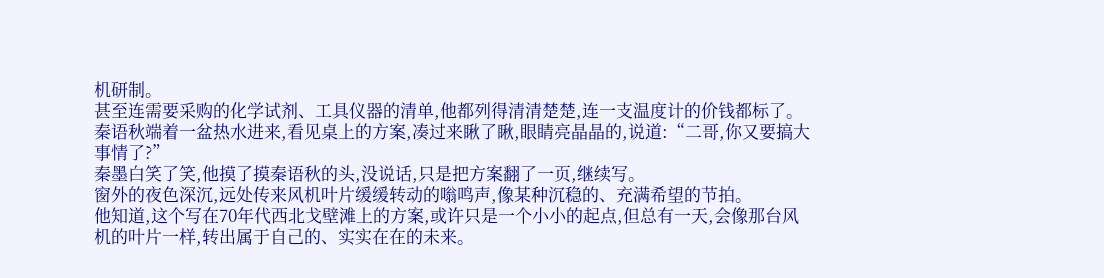机研制。
甚至连需要采购的化学试剂、工具仪器的清单,他都列得清清楚楚,连一支温度计的价钱都标了。
秦语秋端着一盆热水进来,看见桌上的方案,凑过来瞅了瞅,眼睛亮晶晶的,说道:“二哥,你又要搞大事情了?”
秦墨白笑了笑,他摸了摸秦语秋的头,没说话,只是把方案翻了一页,继续写。
窗外的夜色深沉,远处传来风机叶片缓缓转动的嗡鸣声,像某种沉稳的、充满希望的节拍。
他知道,这个写在70年代西北戈壁滩上的方案,或许只是一个小小的起点,但总有一天,会像那台风机的叶片一样,转出属于自己的、实实在在的未来。